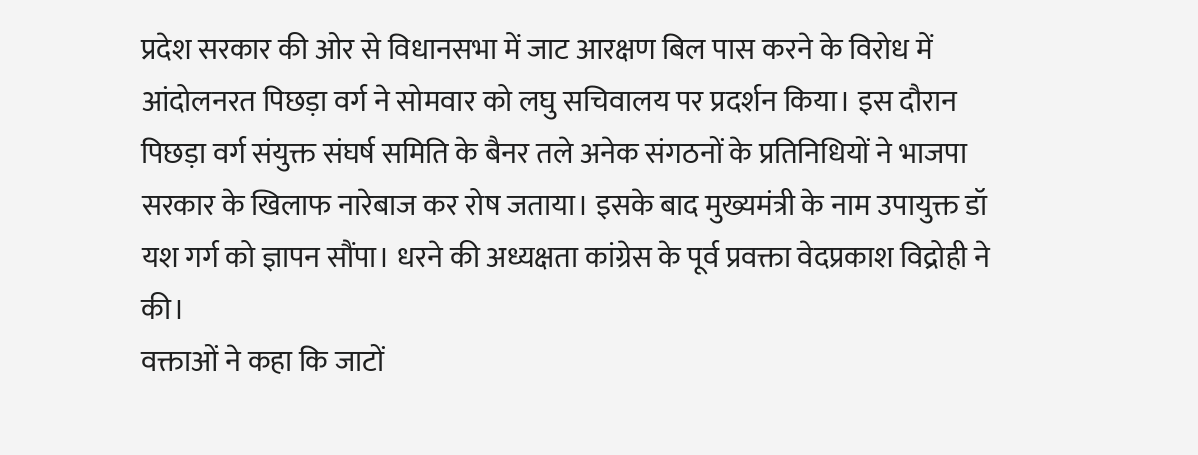प्रदेश सरकार की ओर से विधानसभा में जाट आरक्षण बिल पास करने के विरोध में आंदोलनरत पिछड़ा वर्ग ने सोमवार को लघु सचिवालय पर प्रदर्शन किया। इस दौरान पिछड़ा वर्ग संयुक्त संघर्ष समिति के बैनर तले अनेक संगठनों के प्रतिनिधियों ने भाजपा सरकार के खिलाफ नारेबाज कर रोष जताया। इसके बाद मुख्यमंत्री के नाम उपायुक्त डॉ यश गर्ग को ज्ञापन सौंपा। धरने की अध्यक्षता कांग्रेस के पूर्व प्रवक्ता वेदप्रकाश विद्रोही ने की।
वक्ताओं ने कहा कि जाटों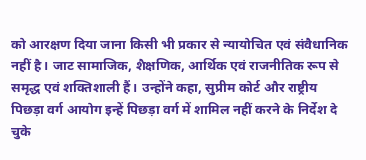को आरक्षण दिया जाना किसी भी प्रकार से न्यायोचित एवं संवैधानिक नहीं है। जाट सामाजिक, शैक्षणिक, आर्थिक एवं राजनीतिक रूप से समृद्ध एवं शक्तिशाली हैं। उन्होंने कहा, सुप्रीम कोर्ट और राष्ट्रीय पिछड़ा वर्ग आयोग इन्हें पिछड़ा वर्ग में शामिल नहीं करने के निर्देश दे चुके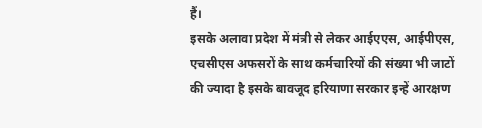हैं।
इसके अलावा प्रदेश में मंत्री से लेकर आईएएस, आईपीएस, एचसीएस अफसरों के साथ कर्मचारियों की संख्या भी जाटों की ज्यादा है इसके बावजूद हरियाणा सरकार इन्हें आरक्षण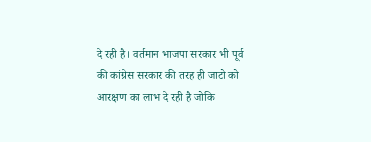दे रही है। वर्तमान भाजपा सरकार भी पूर्व की कांग्रेस सरकार की तरह ही जाटो को आरक्षण का लाभ दे रही है जोकि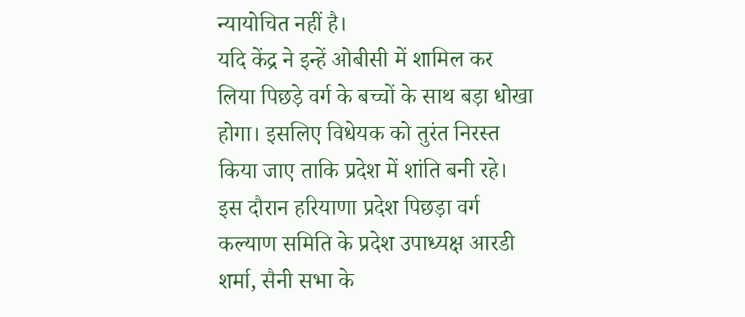न्यायोचित नहीं है।
यदि केंद्र ने इन्हें ओबीसी में शामिल कर लिया पिछड़े वर्ग के बच्चों के साथ बड़ा धोखा होगा। इसलिए विधेयक को तुरंत निरस्त किया जाए ताकि प्रदेश में शांति बनी रहे। इस दौरान हरियाणा प्रदेश पिछड़ा वर्ग कल्याण समिति के प्रदेश उपाध्यक्ष आरडी शर्मा, सैनी सभा के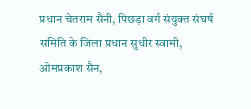प्रधान चेतराम सैनी, पिछड़ा वर्ग संयुक्त संघर्ष समिति के जिला प्रधान सुधीर स्वामी, ओमप्रकाश सैन,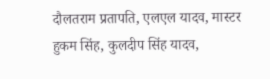दौलतराम प्रतापति, एलएल यादव, मास्टर हुकम सिंह, कुलदीप सिंह यादव,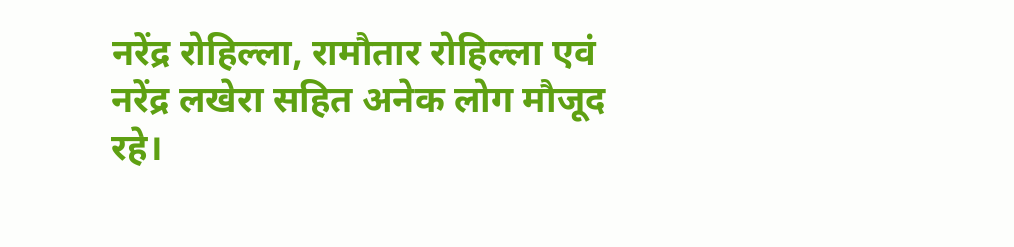नरेंद्र रोहिल्ला, रामौतार रोहिल्ला एवं नरेंद्र लखेरा सहित अनेक लोग मौजूद रहे।